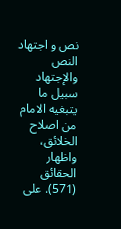نص و اجتهاد
النص والإجتهاد
سبيل ما يتبغيه الامام من اصلاح الخلائق، واظهار الحقائق (571). على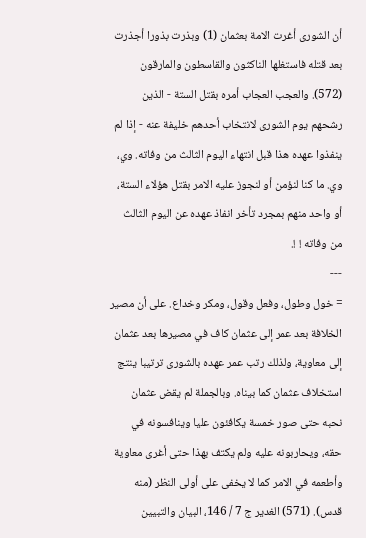أن الشورى أغرت الامة بعثمان (1) وبذرت بذورا أجذرت بعد قتله فاستغلها الناكثون والقاسطون والمارقون (572). والعجب العجاب أمره بقتل الستة - الذين رشحهم يوم الشورى لانتخاب أحدهم خليفة عنه - إذا لم ينفذوا عهده هذا قبل انتهاء اليوم الثالث من وفاته. وي، وي. ما كنا لنؤمن أو لنجوز عليه الامر بقتل هؤلاء الستة، أو واحد منهم بمجرد تأخر انفاذ عهده عن اليوم الثالث من وفاته ! !.
---
= خول وطول، وفعل وقول، ومكر وخداع. على أن مصير الخلافة بعد عمر إلى عثمان كاف في مصيرها بعد عثمان إلى معاوية، ولذلك رتب عمر عهده بالشورى ترتيبا ينتج استخلاف عثمان كما بيناه. وبالجملة لم يقض عثمان نحبه حتى صور خمسة يكافئون عليا وينافسونه في حقه، ويحاربونه عليه ولم يكتف بهذا حتى أغرى معاوية وأطعمه في الامر كما لا يخفى على أولى النظر (منه قدس). (571) الغدير ج 7 / 146، البيان والتبيين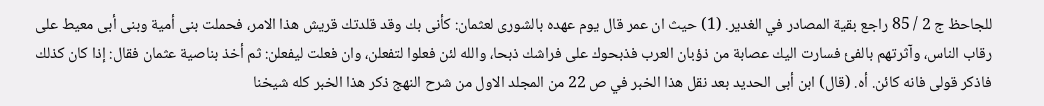للجاحظ ج 2 / 85 راجع بقية المصادر في الغدير. (1) حيث ان عمر قال يوم عهده بالشورى لعثمان: كأنى بك وقد قلدتك قريش هذا الامر، فحملت بنى أمية وبنى أبى معيط على رقاب الناس، وآثرتهم بالفئ فسارت اليك عصابة من ذؤبان العرب فذبحوك على فراشك ذبحا، والله لئن فعلوا لتفعلن، وان فعلت ليفعلن: ثم أخذ بناصية عثمان فقال: إذا كان كذلك فاذكر قولى فانه كائن. أه. (قال) ابن أبى الحديد بعد نقل هذا الخبر في ص 22 من المجلد الاول من شرح النهج ذكر هذا الخبر كله شيخنا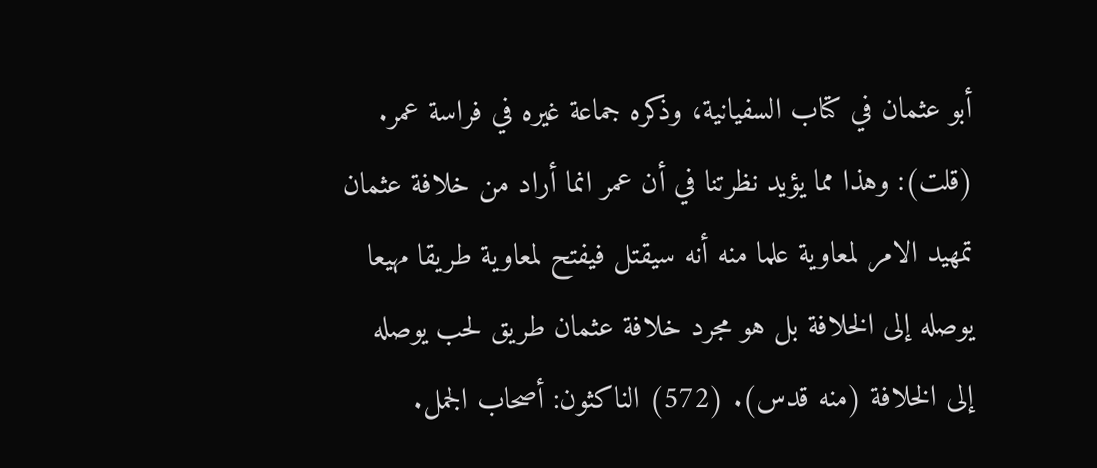أبو عثمان في كتاب السفيانية، وذكره جماعة غيره في فراسة عمر. (قلت): وهذا مما يؤيد نظرتنا في أن عمر انما أراد من خلافة عثمان تمهيد الامر لمعاوية علما منه أنه سيقتل فيفتح لمعاوية طريقا مهيعا يوصله إلى الخلافة بل هو مجرد خلافة عثمان طريق لحب يوصله إلى الخلافة (منه قدس). (572) الناكثون: أصحاب الجمل.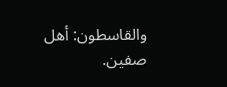والقاسطون: أهل صفين.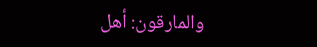والمارقون: أهل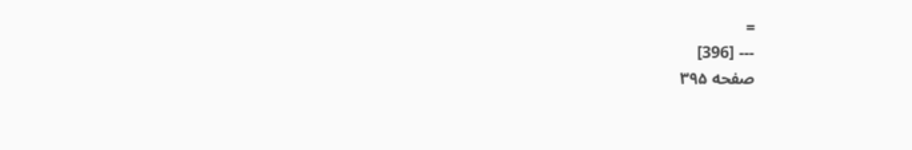=
--- [396]
صفحه ۳۹۵